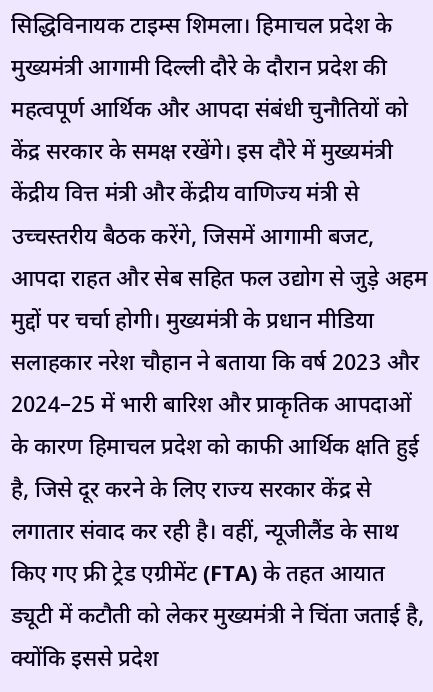सिद्धिविनायक टाइम्स शिमला। हिमाचल प्रदेश के मुख्यमंत्री आगामी दिल्ली दौरे के दौरान प्रदेश की महत्वपूर्ण आर्थिक और आपदा संबंधी चुनौतियों को केंद्र सरकार के समक्ष रखेंगे। इस दौरे में मुख्यमंत्री केंद्रीय वित्त मंत्री और केंद्रीय वाणिज्य मंत्री से उच्चस्तरीय बैठक करेंगे, जिसमें आगामी बजट, आपदा राहत और सेब सहित फल उद्योग से जुड़े अहम मुद्दों पर चर्चा होगी। मुख्यमंत्री के प्रधान मीडिया सलाहकार नरेश चौहान ने बताया कि वर्ष 2023 और 2024–25 में भारी बारिश और प्राकृतिक आपदाओं के कारण हिमाचल प्रदेश को काफी आर्थिक क्षति हुई है, जिसे दूर करने के लिए राज्य सरकार केंद्र से लगातार संवाद कर रही है। वहीं, न्यूजीलैंड के साथ किए गए फ्री ट्रेड एग्रीमेंट (FTA) के तहत आयात ड्यूटी में कटौती को लेकर मुख्यमंत्री ने चिंता जताई है, क्योंकि इससे प्रदेश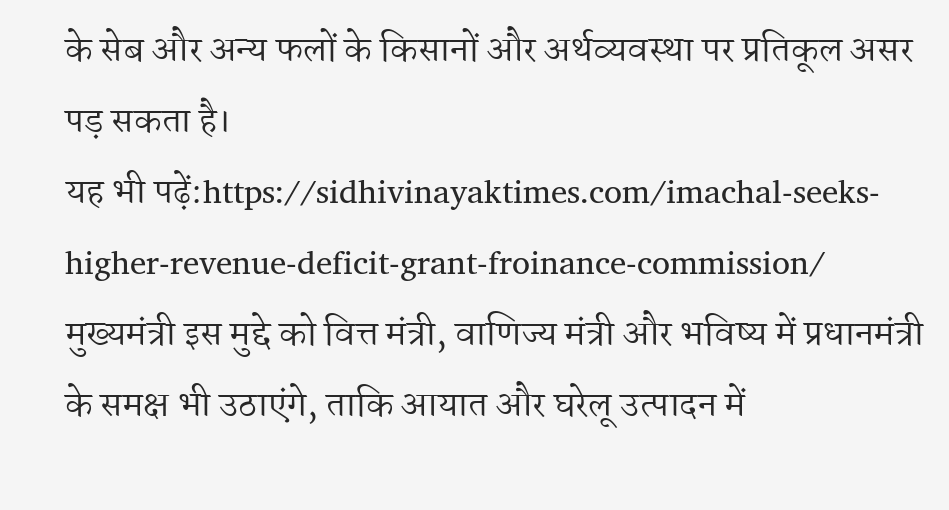के सेब और अन्य फलों के किसानों और अर्थव्यवस्था पर प्रतिकूल असर पड़ सकता है।
यह भी पढ़ें:https://sidhivinayaktimes.com/imachal-seeks-higher-revenue-deficit-grant-froinance-commission/
मुख्यमंत्री इस मुद्दे को वित्त मंत्री, वाणिज्य मंत्री और भविष्य में प्रधानमंत्री के समक्ष भी उठाएंगे, ताकि आयात और घरेलू उत्पादन में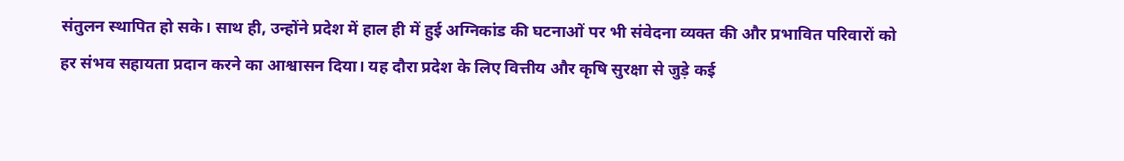संतुलन स्थापित हो सके। साथ ही, उन्होंने प्रदेश में हाल ही में हुई अग्निकांड की घटनाओं पर भी संवेदना व्यक्त की और प्रभावित परिवारों को हर संभव सहायता प्रदान करने का आश्वासन दिया। यह दौरा प्रदेश के लिए वित्तीय और कृषि सुरक्षा से जुड़े कई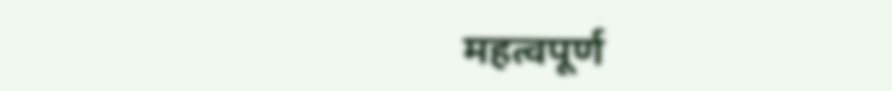महत्वपूर्ण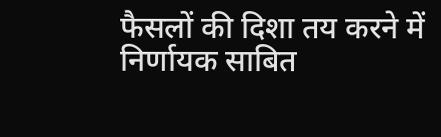फैसलों की दिशा तय करने में निर्णायक साबित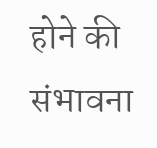होने की संभावना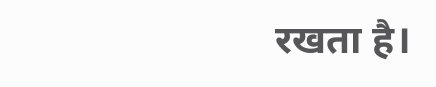रखता है।